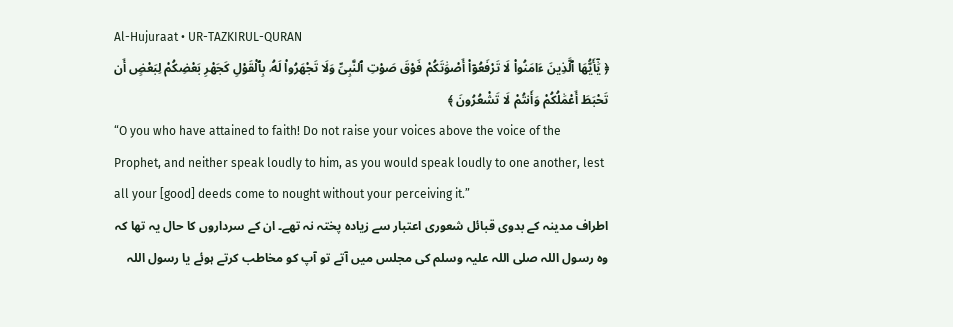Al-Hujuraat • UR-TAZKIRUL-QURAN
﴿ يَٰٓأَيُّهَا ٱلَّذِينَ ءَامَنُوا۟ لَا تَرْفَعُوٓا۟ أَصْوَٰتَكُمْ فَوْقَ صَوْتِ ٱلنَّبِىِّ وَلَا تَجْهَرُوا۟ لَهُۥ بِٱلْقَوْلِ كَجَهْرِ بَعْضِكُمْ لِبَعْضٍ أَن تَحْبَطَ أَعْمَٰلُكُمْ وَأَنتُمْ لَا تَشْعُرُونَ ﴾
“O you who have attained to faith! Do not raise your voices above the voice of the Prophet, and neither speak loudly to him, as you would speak loudly to one another, lest all your [good] deeds come to nought without your perceiving it.”
اطراف مدینہ کے بدوی قبائل شعوری اعتبار سے زیادہ پختہ نہ تھے۔ ان کے سرداروں کا حال یہ تھا کہ وہ رسول اللہ صلی اللہ علیہ وسلم کی مجلس میں آتے تو آپ کو مخاطب کرتے ہوئے یا رسول اللہ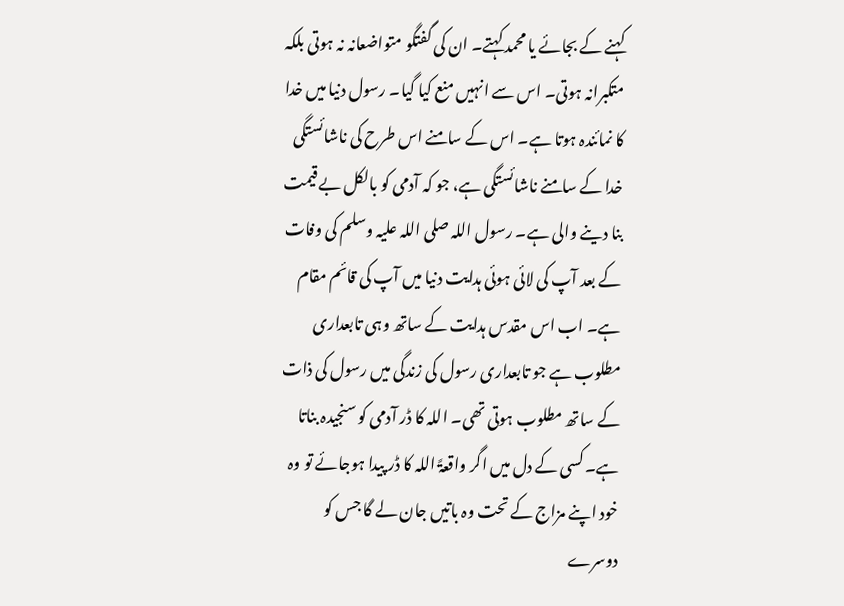کہنے کے بجائے یا محمد کہتے۔ ان کی گفتگو متواضعانہ نہ ہوتی بلکہ متکبرانہ ہوتی۔ اس سے انہیں منع کیا گیا۔ رسول دنیا میں خدا کا نمائندہ ہوتا ہے۔ اس کے سامنے اس طرح کی ناشائستگی خدا کے سامنے ناشائستگی ہے، جو کہ آدمی کو بالکل بے قیمت بنا دینے والی ہے۔ رسول اللہ صلی اللہ علیہ وسلم کی وفات کے بعد آپ کی لائی ہوئی ہدایت دنیا میں آپ کی قائم مقام ہے۔ اب اس مقدس ہدایت کے ساتھ وہی تابعداری مطلوب ہے جو تابعداری رسول کی زندگی میں رسول کی ذات کے ساتھ مطلوب ہوتی تھی۔ اللہ کا ڈر آدمی کو سنجیدہ بناتا ہے۔ کسی کے دل میں اگر واقعۃً اللہ کا ڈر پیدا ہوجائے تو وہ خود اپنے مزاج کے تحت وہ باتیں جان لے گا جس کو دوسرے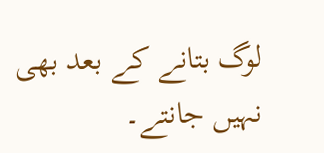لوگ بتانے کے بعد بھی نہیں جانتے۔